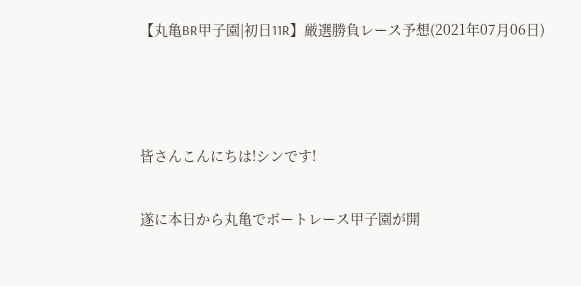【丸亀BR甲子園|初日11R】厳選勝負レース予想(2021年07月06日)



皆さんこんにちは!シンです!

遂に本日から丸亀でボートレース甲子園が開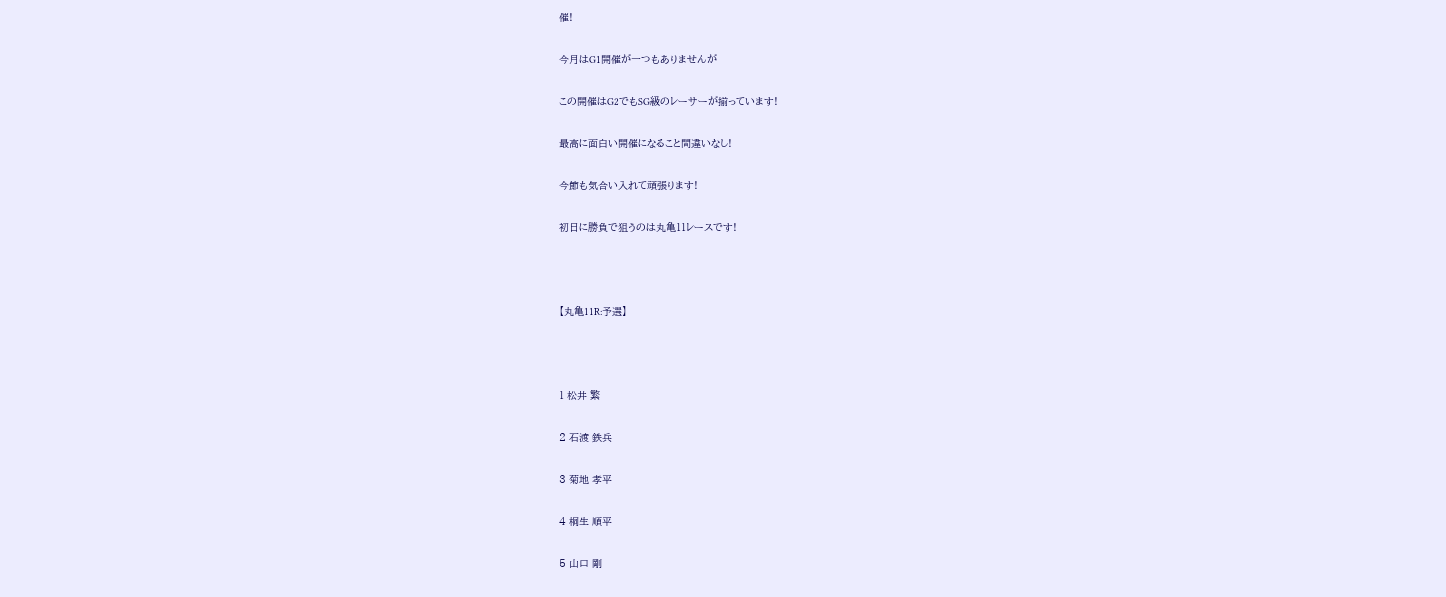催!

今月はG1開催が一つもありませんが

この開催はG2でもSG級のレーサーが揃っています!

最高に面白い開催になること間違いなし!

今節も気合い入れて頑張ります!

初日に勝負で狙うのは丸亀11レースです!



【丸亀11R:予選】



1 松井 繁

2 石渡 鉄兵

3 菊地 孝平

4 桐生 順平

5 山口 剛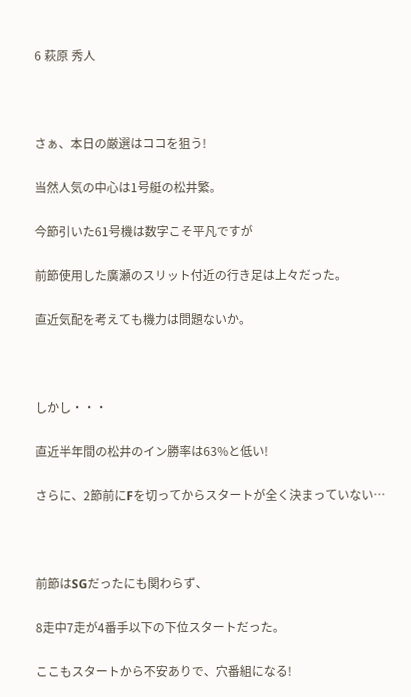6 萩原 秀人



さぁ、本日の厳選はココを狙う!

当然人気の中心は1号艇の松井繁。

今節引いた61号機は数字こそ平凡ですが

前節使用した廣瀬のスリット付近の行き足は上々だった。

直近気配を考えても機力は問題ないか。



しかし・・・

直近半年間の松井のイン勝率は63%と低い!

さらに、2節前にFを切ってからスタートが全く決まっていない…



前節はSGだったにも関わらず、

8走中7走が4番手以下の下位スタートだった。

ここもスタートから不安ありで、穴番組になる!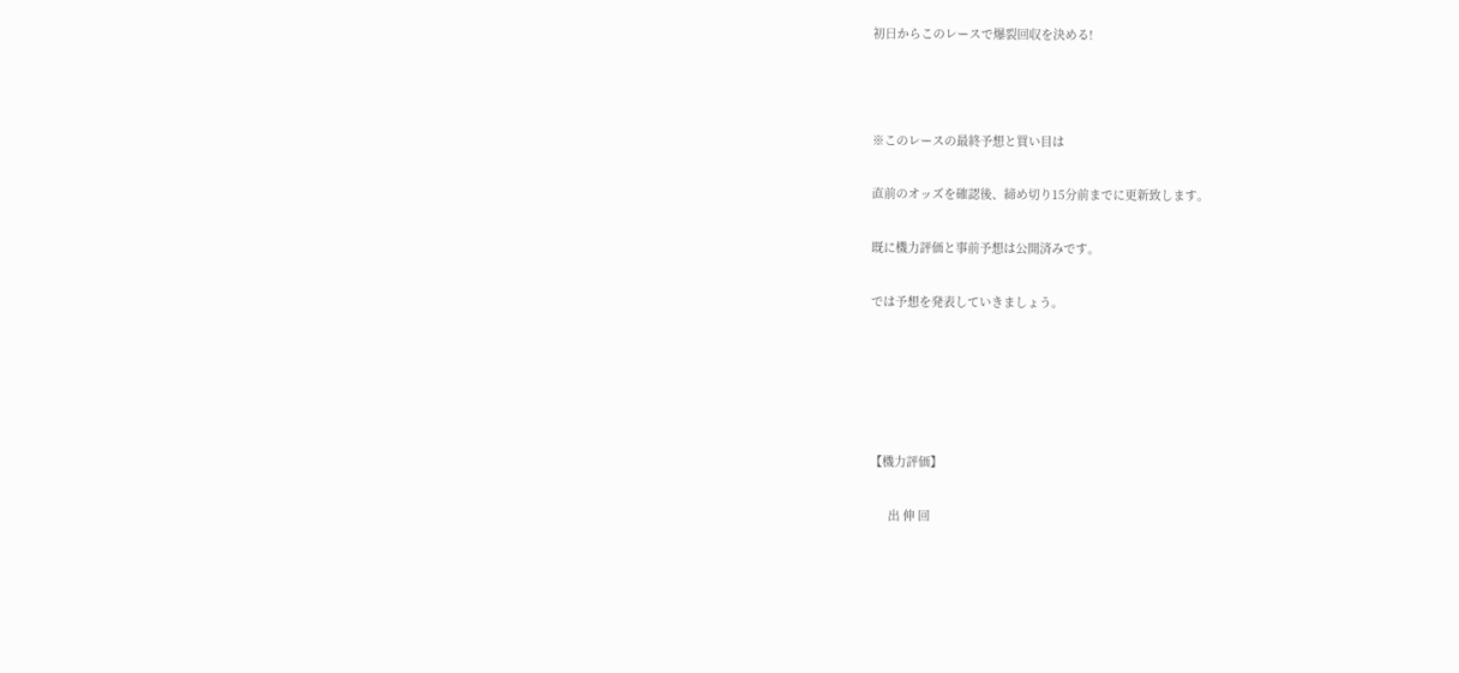初日からこのレースで爆裂回収を決める!



※このレースの最終予想と買い目は

直前のオッズを確認後、締め切り15分前までに更新致します。

既に機力評価と事前予想は公開済みです。

では予想を発表していきましょう。





【機力評価】

      出 伸 回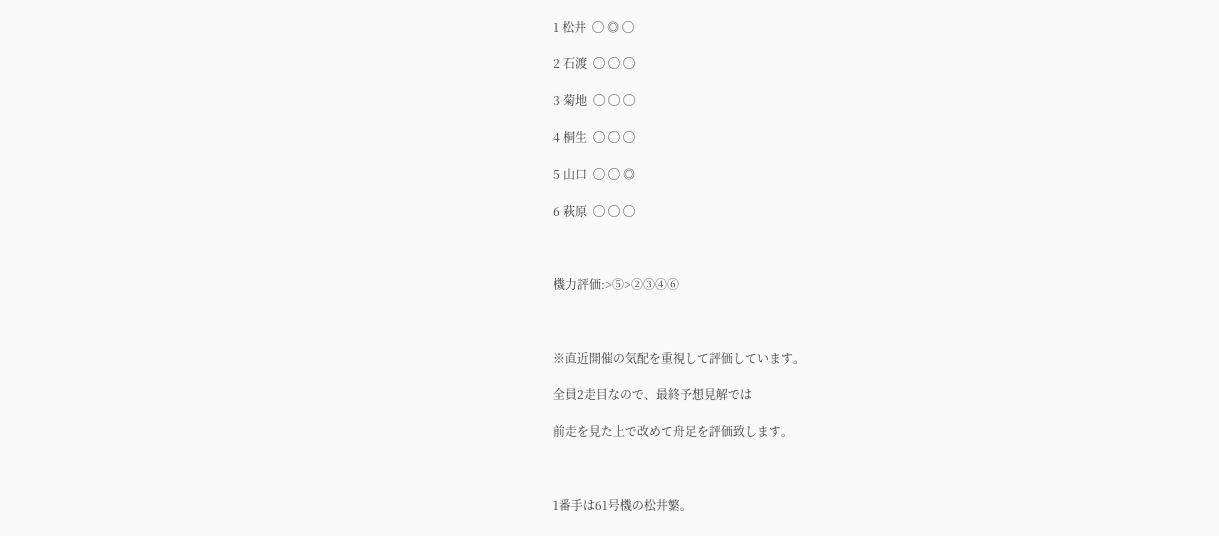1 松井  ◯ ◎ ◯

2 石渡  ◯ ◯ ◯

3 菊地  ◯ ◯ ◯

4 桐生  ◯ ◯ ◯

5 山口  ◯ ◯ ◎

6 萩原  ◯ ◯ ◯



機力評価:>⑤>②③④⑥



※直近開催の気配を重視して評価しています。

全員2走目なので、最終予想見解では

前走を見た上で改めて舟足を評価致します。



1番手は61号機の松井繁。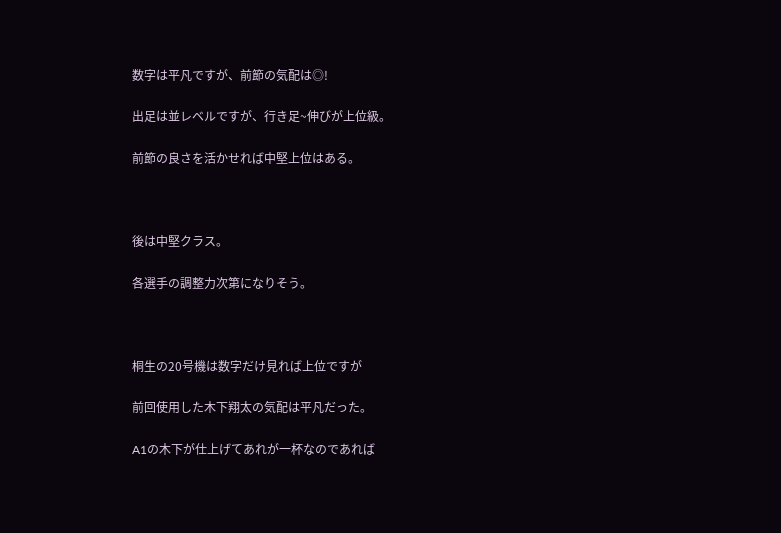数字は平凡ですが、前節の気配は◎!

出足は並レベルですが、行き足~伸びが上位級。

前節の良さを活かせれば中堅上位はある。



後は中堅クラス。

各選手の調整力次第になりそう。



桐生の20号機は数字だけ見れば上位ですが

前回使用した木下翔太の気配は平凡だった。

A1の木下が仕上げてあれが一杯なのであれば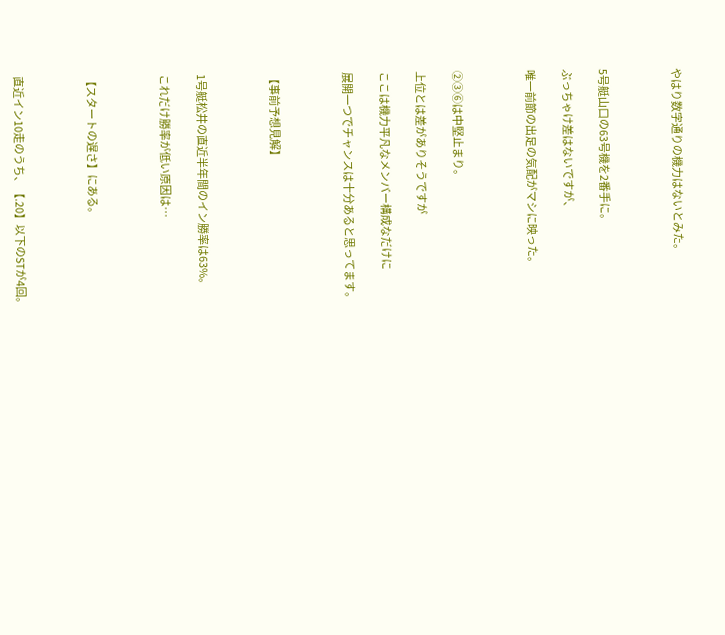やはり数字通りの機力はないとみた。



5号艇山口の63号機を2番手に。

ぶっちゃけ差はないですが、

唯一前節の出足の気配がマシに映った。



②③⑥は中堅止まり。

上位とは差がありそうですが

ここは機力平凡なメンバー構成なだけに

展開一つでチャンスは十分あると思ってます。



【事前予想見解】



1号艇松井の直近半年間のイン勝率は63%。

これだけ勝率が低い原因は…



【スタートの遅さ】にある。



直近イン10走のうち、【.20】以下のSTが4回。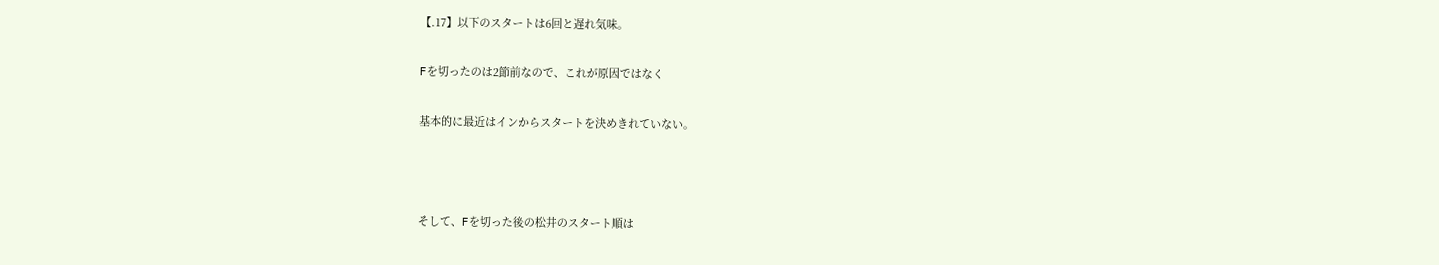【.17】以下のスタートは6回と遅れ気味。

Fを切ったのは2節前なので、これが原因ではなく

基本的に最近はインからスタートを決めきれていない。



そして、Fを切った後の松井のスタート順は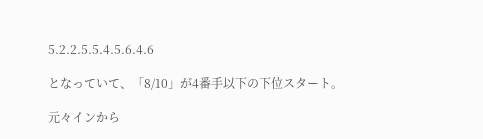5.2.2.5.5.4.5.6.4.6

となっていて、「8/10」が4番手以下の下位スタート。

元々インから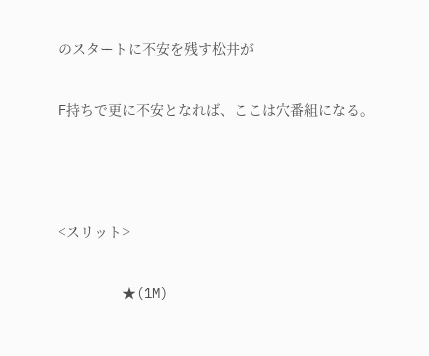のスタートに不安を残す松井が

F持ちで更に不安となれば、ここは穴番組になる。



<スリット>

        ★(1M)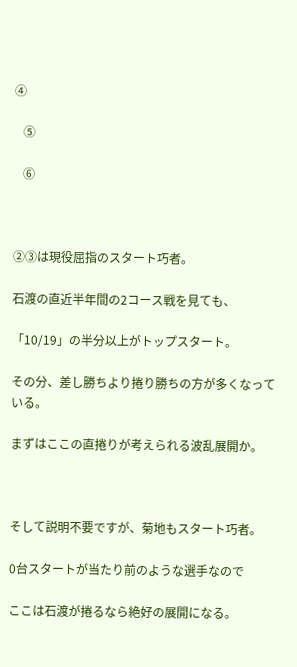④

   ⑤

   ⑥



②③は現役屈指のスタート巧者。

石渡の直近半年間の2コース戦を見ても、

「10/19」の半分以上がトップスタート。

その分、差し勝ちより捲り勝ちの方が多くなっている。

まずはここの直捲りが考えられる波乱展開か。



そして説明不要ですが、菊地もスタート巧者。

0台スタートが当たり前のような選手なので

ここは石渡が捲るなら絶好の展開になる。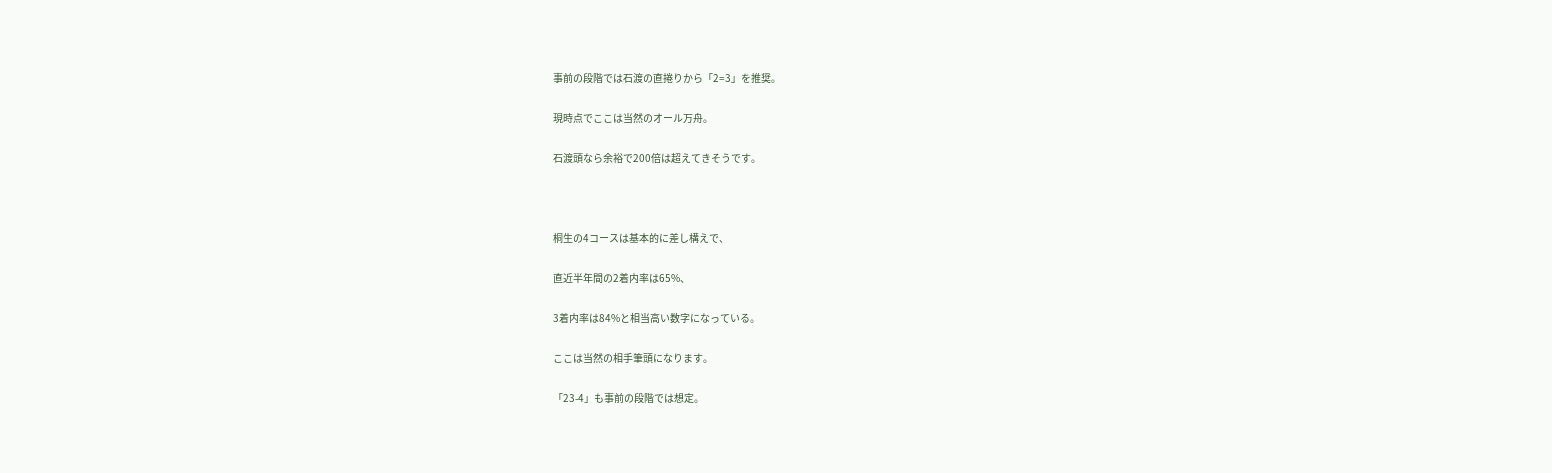事前の段階では石渡の直捲りから「2=3」を推奨。

現時点でここは当然のオール万舟。

石渡頭なら余裕で200倍は超えてきそうです。



桐生の4コースは基本的に差し構えで、

直近半年間の2着内率は65%、

3着内率は84%と相当高い数字になっている。

ここは当然の相手筆頭になります。

「23-4」も事前の段階では想定。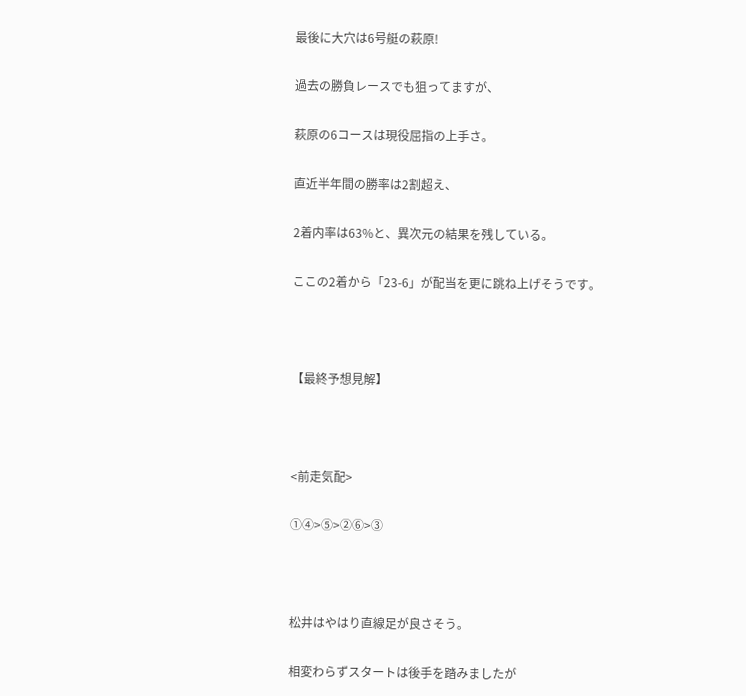最後に大穴は6号艇の萩原!

過去の勝負レースでも狙ってますが、

萩原の6コースは現役屈指の上手さ。

直近半年間の勝率は2割超え、

2着内率は63%と、異次元の結果を残している。

ここの2着から「23-6」が配当を更に跳ね上げそうです。



【最終予想見解】



<前走気配>

①④>⑤>②⑥>③



松井はやはり直線足が良さそう。

相変わらずスタートは後手を踏みましたが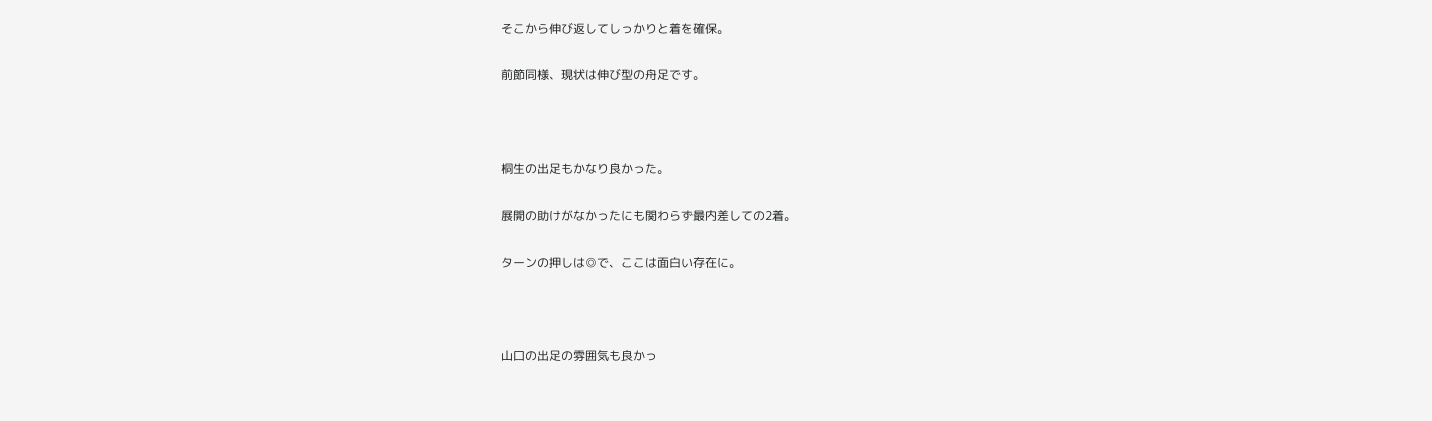そこから伸び返してしっかりと着を確保。

前節同様、現状は伸び型の舟足です。



桐生の出足もかなり良かった。

展開の助けがなかったにも関わらず最内差しての2着。

ターンの押しは◎で、ここは面白い存在に。



山口の出足の雰囲気も良かっ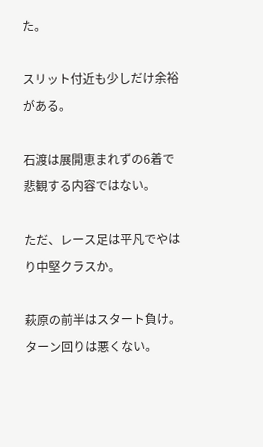た。

スリット付近も少しだけ余裕がある。

石渡は展開恵まれずの6着で悲観する内容ではない。

ただ、レース足は平凡でやはり中堅クラスか。

萩原の前半はスタート負け。ターン回りは悪くない。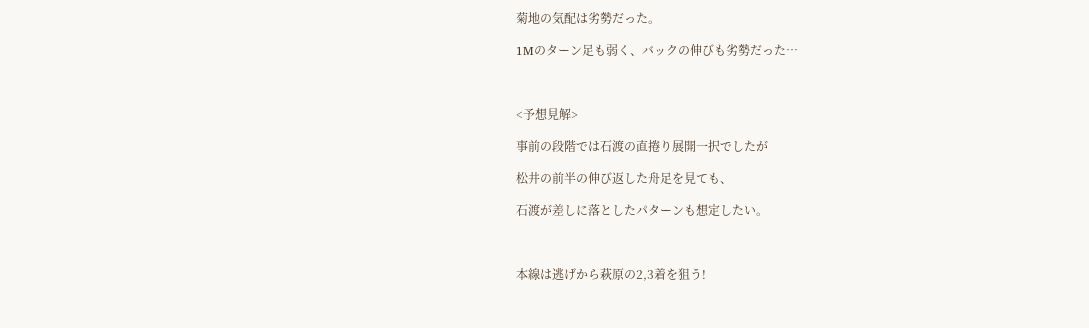菊地の気配は劣勢だった。

1Mのターン足も弱く、バックの伸びも劣勢だった…



<予想見解>

事前の段階では石渡の直捲り展開一択でしたが

松井の前半の伸び返した舟足を見ても、

石渡が差しに落としたパターンも想定したい。



本線は逃げから萩原の2,3着を狙う!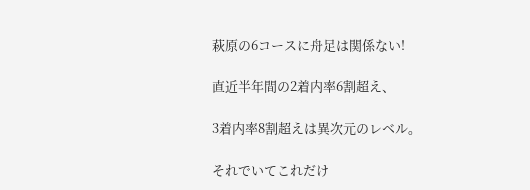萩原の6コースに舟足は関係ない!

直近半年間の2着内率6割超え、

3着内率8割超えは異次元のレベル。

それでいてこれだけ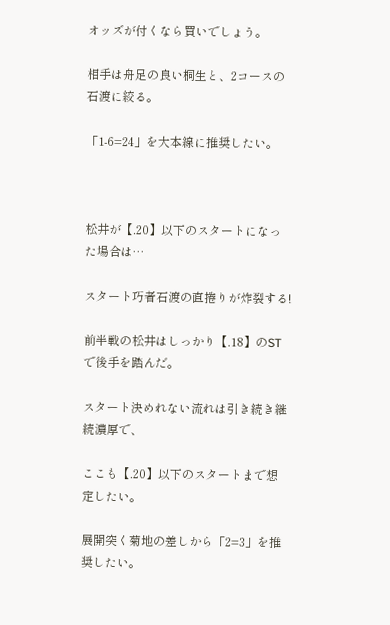オッズが付くなら買いでしょう。

相手は舟足の良い桐生と、2コースの石渡に絞る。

「1-6=24」を大本線に推奨したい。



松井が【.20】以下のスタートになった場合は…

スタート巧者石渡の直捲りが炸裂する!

前半戦の松井はしっかり【.18】のSTで後手を踏んだ。

スタート決めれない流れは引き続き継続濃厚で、

ここも【.20】以下のスタートまで想定したい。

展開突く菊地の差しから「2=3」を推奨したい。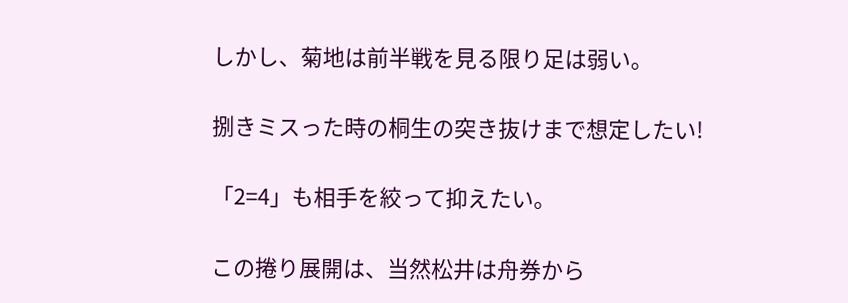しかし、菊地は前半戦を見る限り足は弱い。

捌きミスった時の桐生の突き抜けまで想定したい!

「2=4」も相手を絞って抑えたい。

この捲り展開は、当然松井は舟券から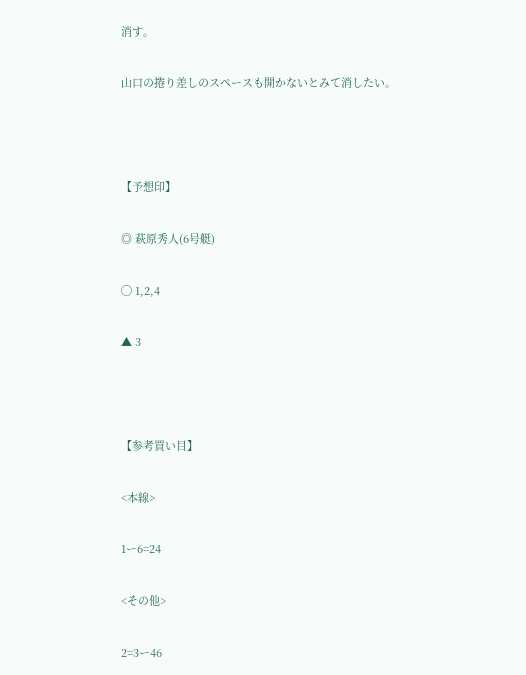消す。

山口の捲り差しのスペースも開かないとみて消したい。



【予想印】

◎ 萩原秀人(6号艇)

◯ 1,2,4

▲ 3



【参考買い目】

<本線>

1ー6=24

<その他>

2=3ー46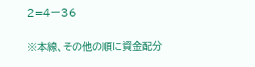2=4ー36

※本線、その他の順に資金配分